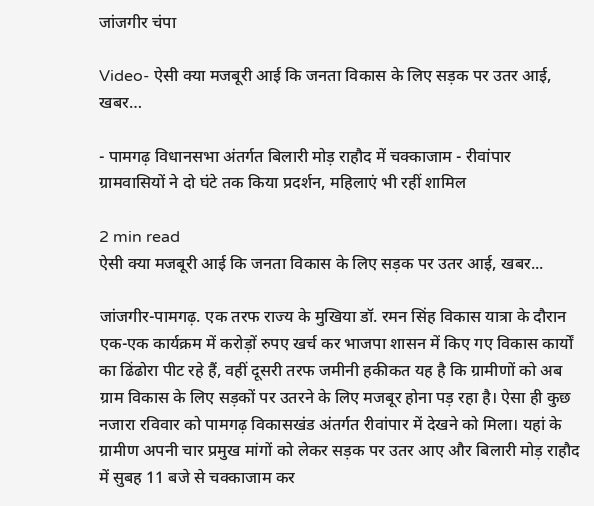जांजगीर चंपा

Video- ऐसी क्या मजबूरी आई कि जनता विकास के लिए सड़क पर उतर आई, खबर…

- पामगढ़ विधानसभा अंतर्गत बिलारी मोड़ राहौद में चक्काजाम - रीवांपार ग्रामवासियों ने दो घंटे तक किया प्रदर्शन, महिलाएं भी रहीं शामिल

2 min read
ऐसी क्या मजबूरी आई कि जनता विकास के लिए सड़क पर उतर आई, खबर...

जांजगीर-पामगढ़. एक तरफ राज्य के मुखिया डॉ. रमन सिंह विकास यात्रा के दौरान एक-एक कार्यक्रम में करोड़ों रुपए खर्च कर भाजपा शासन में किए गए विकास कार्यों का ढिंढोरा पीट रहे हैं, वहीं दूसरी तरफ जमीनी हकीकत यह है कि ग्रामीणों को अब ग्राम विकास के लिए सड़कों पर उतरने के लिए मजबूर होना पड़ रहा है। ऐसा ही कुछ नजारा रविवार को पामगढ़ विकासखंड अंतर्गत रीवांपार में देखने को मिला। यहां के ग्रामीण अपनी चार प्रमुख मांगों को लेकर सड़क पर उतर आए और बिलारी मोड़ राहौद में सुबह 11 बजे से चक्काजाम कर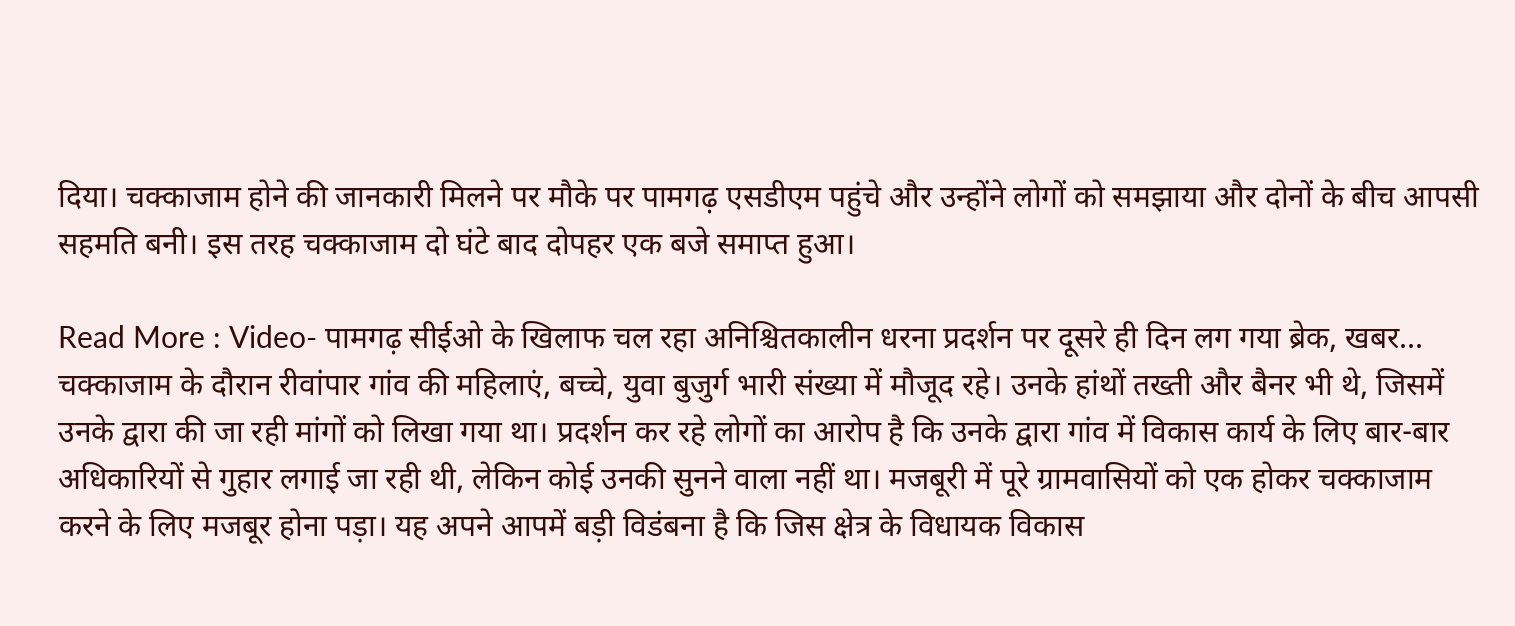दिया। चक्काजाम होने की जानकारी मिलने पर मौके पर पामगढ़ एसडीएम पहुंचे और उन्होंने लोगों को समझाया और दोनों के बीच आपसी सहमति बनी। इस तरह चक्काजाम दो घंटे बाद दोपहर एक बजे समाप्त हुआ।

Read More : Video- पामगढ़ सीईओ के खिलाफ चल रहा अनिश्चितकालीन धरना प्रदर्शन पर दूसरे ही दिन लग गया ब्रेक, खबर...
चक्काजाम के दौरान रीवांपार गांव की महिलाएं, बच्चे, युवा बुजुर्ग भारी संख्या में मौजूद रहे। उनके हांथों तख्ती और बैनर भी थे, जिसमें उनके द्वारा की जा रही मांगों को लिखा गया था। प्रदर्शन कर रहे लोगों का आरोप है कि उनके द्वारा गांव में विकास कार्य के लिए बार-बार अधिकारियों से गुहार लगाई जा रही थी, लेकिन कोई उनकी सुनने वाला नहीं था। मजबूरी में पूरे ग्रामवासियों को एक होकर चक्काजाम करने के लिए मजबूर होना पड़ा। यह अपने आपमें बड़ी विडंबना है कि जिस क्षेत्र के विधायक विकास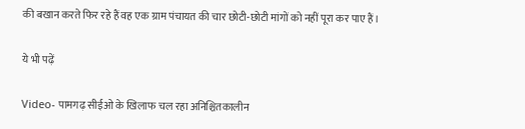की बखान करते फिर रहे हैं वह एक ग्राम पंचायत की चार छोटी-छोटी मांगों को नहीं पूरा कर पाए हैं।

ये भी पढ़ें

Video- पामगढ़ सीईओ के खिलाफ चल रहा अनिश्चितकालीन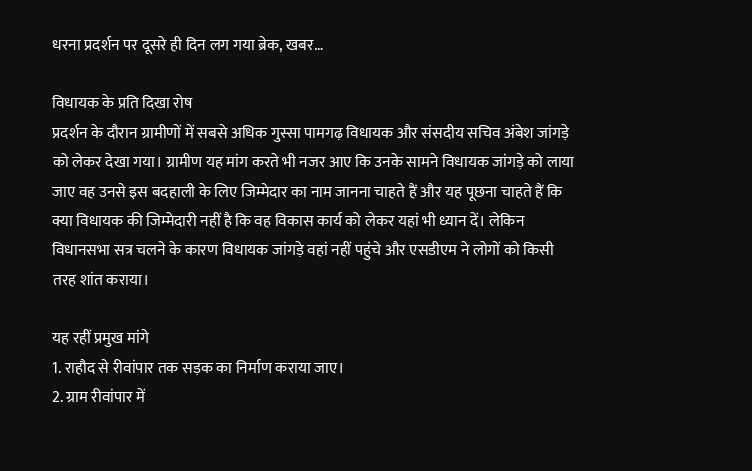धरना प्रदर्शन पर दूसरे ही दिन लग गया ब्रेक, खबर…

विधायक के प्रति दिखा रोष
प्रदर्शन के दौरान ग्रामीणों में सबसे अधिक गुस्सा पामगढ़ विधायक और संसदीय सचिव अंबेश जांगड़े को लेकर देखा गया। ग्रामीण यह मांग करते भी नजर आए कि उनके सामने विधायक जांगड़े को लाया जाए वह उनसे इस बदहाली के लिए जिम्मेदार का नाम जानना चाहते हैं और यह पूछना चाहते हैं कि क्या विधायक की जिम्मेदारी नहीं है कि वह विकास कार्य को लेकर यहां भी ध्यान दें। लेकिन विधानसभा सत्र चलने के कारण विधायक जांगड़े वहां नहीं पहुंचे और एसडीएम ने लोगों को किसी तरह शांत कराया।

यह रहीं प्रमुख मांगे
1. राहौद से रीवांपार तक सड़क का निर्माण कराया जाए।
2. ग्राम रीवांपार में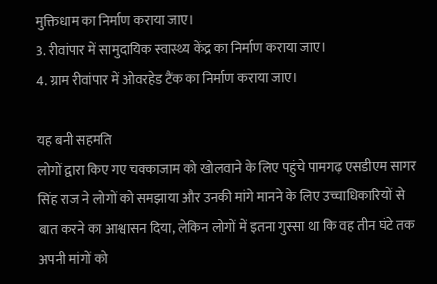मुक्तिधाम का निर्माण कराया जाए।
3. रीवांपार में सामुदायिक स्वास्थ्य केंद्र का निर्माण कराया जाए।
4. ग्राम रीवांपार में ओवरहेड टैंक का निर्माण कराया जाए।

यह बनी सहमति
लोगों द्वारा किए गए चक्काजाम को खोलवाने के लिए पहुंचे पामगढ़ एसडीएम सागर सिंह राज ने लोगों को समझाया और उनकी मांगे मानने के लिए उच्चाधिकारियों से बात करने का आश्वासन दिया, लेकिन लोगों में इतना गुस्सा था कि वह तीन घंटे तक अपनी मांगों को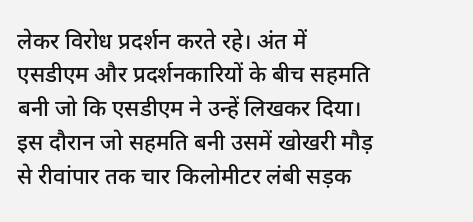लेकर विरोध प्रदर्शन करते रहे। अंत में एसडीएम और प्रदर्शनकारियों के बीच सहमति बनी जो कि एसडीएम ने उन्हें लिखकर दिया। इस दौरान जो सहमति बनी उसमें खोखरी मौड़ से रीवांपार तक चार किलोमीटर लंबी सड़क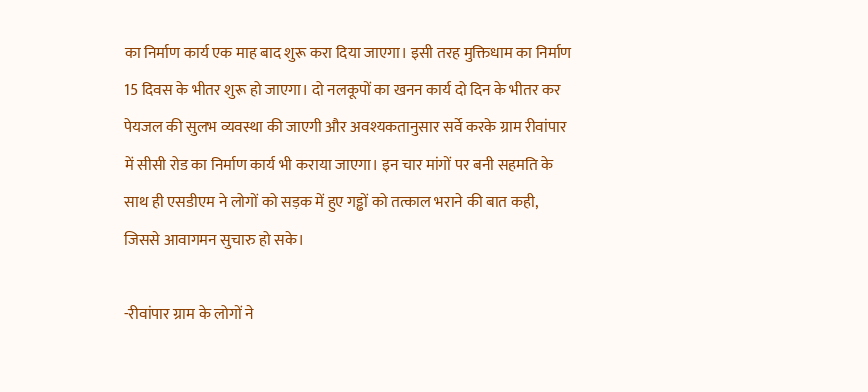का निर्माण कार्य एक माह बाद शुरू करा दिया जाएगा। इसी तरह मुक्तिधाम का निर्माण 15 दिवस के भीतर शुरू हो जाएगा। दो नलकूपों का खनन कार्य दो दिन के भीतर कर पेयजल की सुलभ व्यवस्था की जाएगी और अवश्यकतानुसार सर्वे करके ग्राम रीवांपार में सीसी रोड का निर्माण कार्य भी कराया जाएगा। इन चार मांगों पर बनी सहमति के साथ ही एसडीएम ने लोगों को सड़क में हुए गड्ढों को तत्काल भराने की बात कही, जिससे आवागमन सुचारु हो सके।

-रीवांपार ग्राम के लोगों ने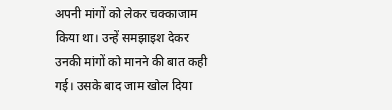अपनी मांगों को लेकर चक्काजाम किया था। उन्हें समझाइश देकर उनकी मांगों को मानने की बात कही गई। उसके बाद जाम खोल दिया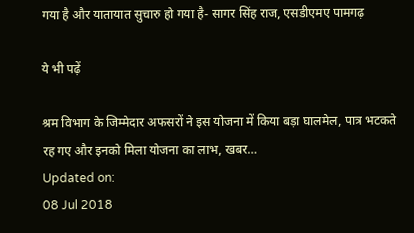गया है और यातायात सुचारु हो गया है- सागर सिंह राज, एसडीएमए पामगढ़

ये भी पढ़ें

श्रम विभाग के जिम्मेदार अफसरों ने इस योजना में किया बड़ा घालमेल, पात्र भटकते रह गए और इनको मिला योजना का लाभ, खबर…
Updated on:
08 Jul 2018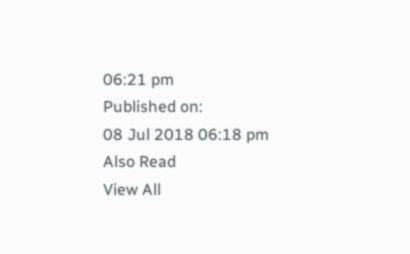06:21 pm
Published on:
08 Jul 2018 06:18 pm
Also Read
View All